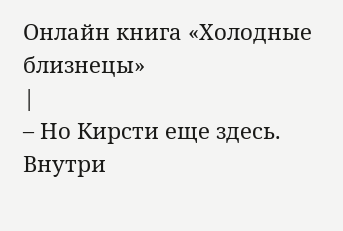Онлайн книга «Холодные близнецы»
|
– Но Кирсти еще здесь. Внутри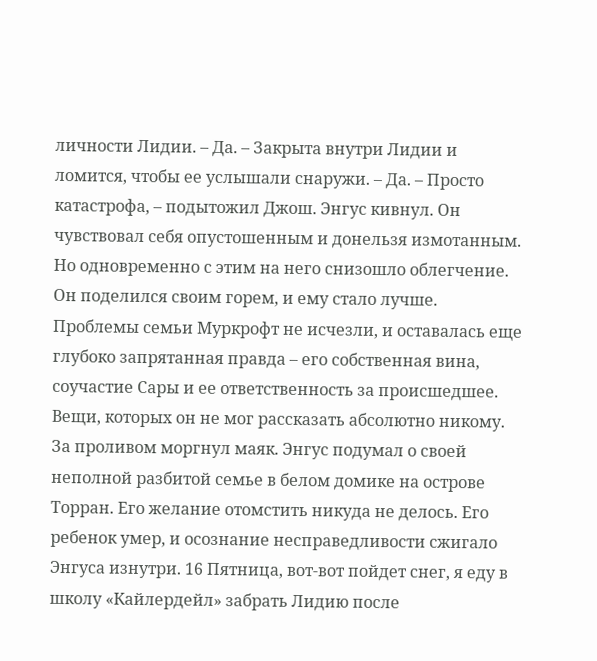личности Лидии. – Да. – Закрыта внутри Лидии и ломится, чтобы ее услышали снаружи. – Да. – Просто катастрофа, – подытожил Джош. Энгус кивнул. Он чувствовал себя опустошенным и донельзя измотанным. Но одновременно с этим на него снизошло облегчение. Он поделился своим горем, и ему стало лучше. Проблемы семьи Муркрофт не исчезли, и оставалась еще глубоко запрятанная правда – его собственная вина, соучастие Сары и ее ответственность за происшедшее. Вещи, которых он не мог рассказать абсолютно никому. За проливом моргнул маяк. Энгус подумал о своей неполной разбитой семье в белом домике на острове Торран. Его желание отомстить никуда не делось. Его ребенок умер, и осознание несправедливости сжигало Энгуса изнутри. 16 Пятница, вот-вот пойдет снег, я еду в школу «Кайлердейл» забрать Лидию после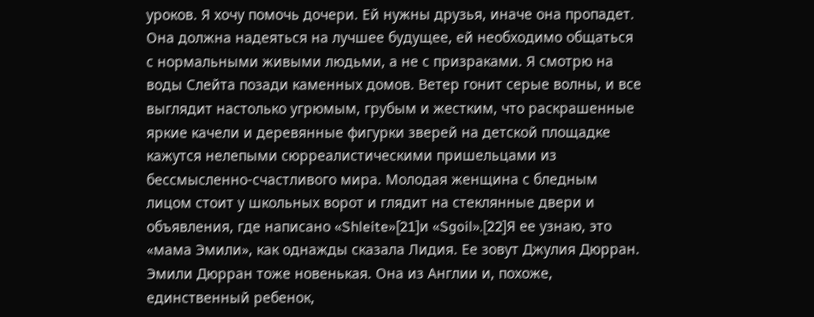уроков. Я хочу помочь дочери. Ей нужны друзья, иначе она пропадет. Она должна надеяться на лучшее будущее, ей необходимо общаться с нормальными живыми людьми, а не с призраками. Я смотрю на воды Слейта позади каменных домов. Ветер гонит серые волны, и все выглядит настолько угрюмым, грубым и жестким, что раскрашенные яркие качели и деревянные фигурки зверей на детской площадке кажутся нелепыми сюрреалистическими пришельцами из бессмысленно-счастливого мира. Молодая женщина с бледным лицом стоит у школьных ворот и глядит на стеклянные двери и объявления, где написано «Shleite»[21]и «Sgoil».[22]Я ее узнаю, это «мама Эмили», как однажды сказала Лидия. Ее зовут Джулия Дюрран. Эмили Дюрран тоже новенькая. Она из Англии и, похоже, единственный ребенок,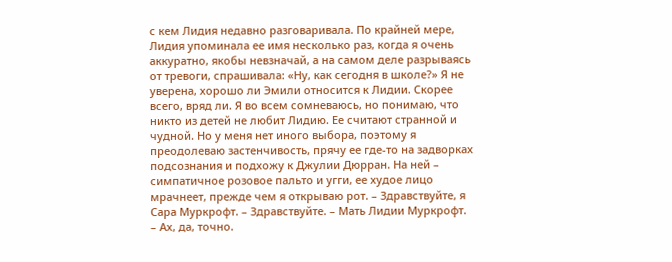с кем Лидия недавно разговаривала. По крайней мере, Лидия упоминала ее имя несколько раз, когда я очень аккуратно, якобы невзначай, а на самом деле разрываясь от тревоги, спрашивала: «Ну, как сегодня в школе?» Я не уверена, хорошо ли Эмили относится к Лидии. Скорее всего, вряд ли. Я во всем сомневаюсь, но понимаю, что никто из детей не любит Лидию. Ее считают странной и чудной. Но у меня нет иного выбора, поэтому я преодолеваю застенчивость, прячу ее где-то на задворках подсознания и подхожу к Джулии Дюрран. На ней – симпатичное розовое пальто и угги, ее худое лицо мрачнеет, прежде чем я открываю рот. – Здравствуйте, я Сара Муркрофт. – Здравствуйте. – Мать Лидии Муркрофт. – Ах, да, точно.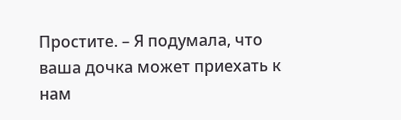Простите. – Я подумала, что ваша дочка может приехать к нам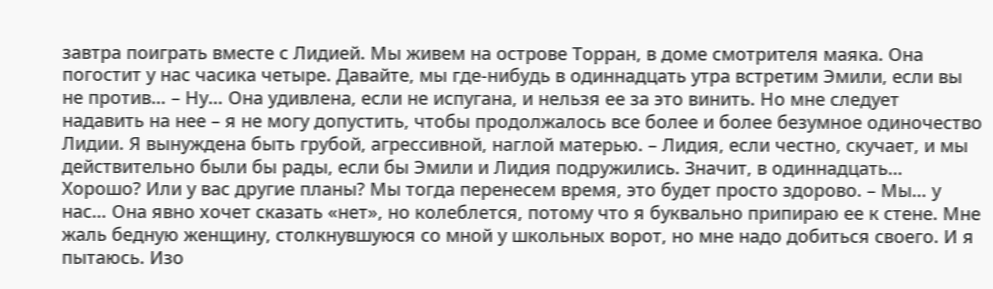завтра поиграть вместе с Лидией. Мы живем на острове Торран, в доме смотрителя маяка. Она погостит у нас часика четыре. Давайте, мы где-нибудь в одиннадцать утра встретим Эмили, если вы не против… – Ну… Она удивлена, если не испугана, и нельзя ее за это винить. Но мне следует надавить на нее – я не могу допустить, чтобы продолжалось все более и более безумное одиночество Лидии. Я вынуждена быть грубой, агрессивной, наглой матерью. – Лидия, если честно, скучает, и мы действительно были бы рады, если бы Эмили и Лидия подружились. Значит, в одиннадцать… Хорошо? Или у вас другие планы? Мы тогда перенесем время, это будет просто здорово. – Мы… у нас… Она явно хочет сказать «нет», но колеблется, потому что я буквально припираю ее к стене. Мне жаль бедную женщину, столкнувшуюся со мной у школьных ворот, но мне надо добиться своего. И я пытаюсь. Изо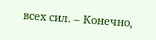всех сил. – Конечно,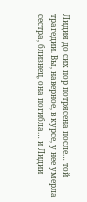Лидия до сих пор потрясена после… той трагедии. Вы, наверное, в курсе, у нее умерла сестра, близнец, она погибла… и Лидии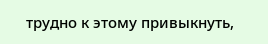трудно к этому привыкнуть,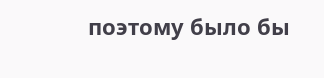поэтому было бы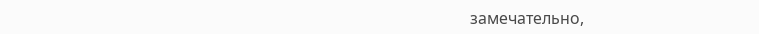замечательно,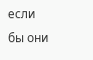если бы они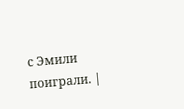с Эмили поиграли. |